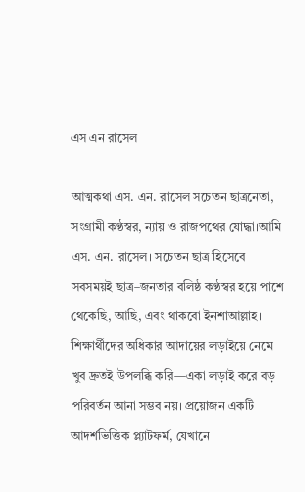এস এন রাসেল

আত্মকথা এস. এন. রাসেল সচেতন ছাত্রনেতা, সংগ্রামী কণ্ঠস্বর, ন্যায় ও রাজপথের যোদ্ধা।আমি এস. এন. রাসেল। সচেতন ছাত্র হিসেবে সবসময়ই ছাত্র–জনতার বলিষ্ঠ কণ্ঠস্বর হয়ে পাশে থেকেছি, আছি, এবং থাকবো ইনশাআল্লাহ। শিক্ষার্থীদের অধিকার আদায়ের লড়াইয়ে নেমে খুব দ্রুতই উপলব্ধি করি—একা লড়াই করে বড় পরিবর্তন আনা সম্ভব নয়। প্রয়োজন একটি আদর্শভিত্তিক প্ল্যাটফর্ম, যেখানে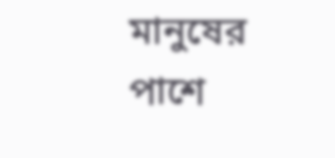মানুষের পাশে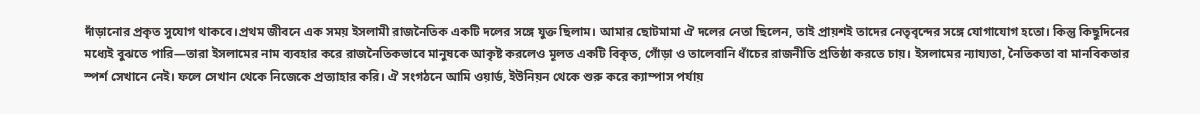দাঁড়ানোর প্রকৃত সুযোগ থাকবে।প্রথম জীবনে এক সময় ইসলামী রাজনৈতিক একটি দলের সঙ্গে যুক্ত ছিলাম। আমার ছোটমামা ঐ দলের নেতা ছিলেন, তাই প্রায়শই তাদের নেতৃবৃন্দের সঙ্গে যোগাযোগ হতো। কিন্তু কিছুদিনের মধ্যেই বুঝতে পারি—তারা ইসলামের নাম ব্যবহার করে রাজনৈতিকভাবে মানুষকে আকৃষ্ট করলেও মূলত একটি বিকৃত, গোঁড়া ও তালেবানি ধাঁচের রাজনীতি প্রতিষ্ঠা করতে চায়। ইসলামের ন্যায্যতা, নৈতিকতা বা মানবিকতার স্পর্শ সেখানে নেই। ফলে সেখান থেকে নিজেকে প্রত্যাহার করি। ঐ সংগঠনে আমি ওয়ার্ড, ইউনিয়ন থেকে শুরু করে ক্যাম্পাস পর্যায়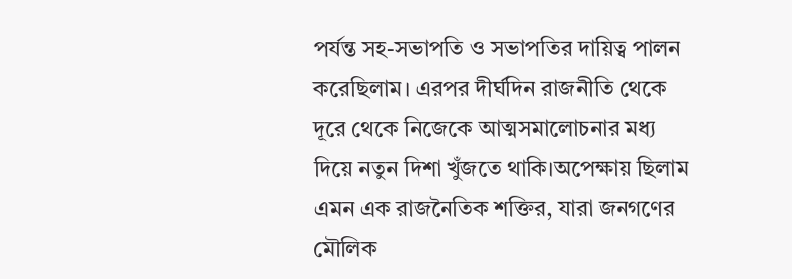পর্যন্ত সহ-সভাপতি ও সভাপতির দায়িত্ব পালন করেছিলাম। এরপর দীর্ঘদিন রাজনীতি থেকে দূরে থেকে নিজেকে আত্মসমালোচনার মধ্য দিয়ে নতুন দিশা খুঁজতে থাকি।অপেক্ষায় ছিলাম এমন এক রাজনৈতিক শক্তির, যারা জনগণের মৌলিক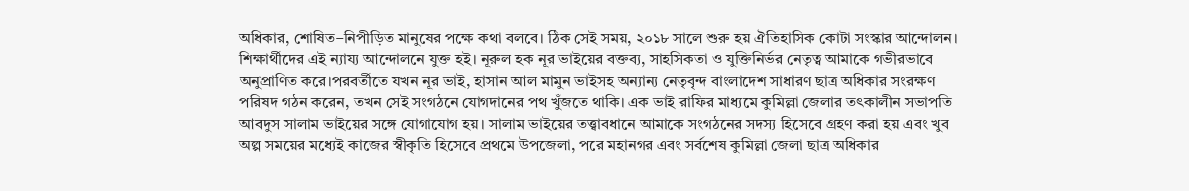অধিকার, শোষিত–নিপীড়িত মানুষের পক্ষে কথা বলবে। ঠিক সেই সময়, ২০১৮ সালে শুরু হয় ঐতিহাসিক কোটা সংস্কার আন্দোলন। শিক্ষার্থীদের এই ন্যায্য আন্দোলনে যুক্ত হই। নূরুল হক নূর ভাইয়ের বক্তব্য, সাহসিকতা ও যুক্তিনির্ভর নেতৃত্ব আমাকে গভীরভাবে অনুপ্রাণিত করে।পরবর্তীতে যখন নূর ভাই, হাসান আল মামুন ভাইসহ অন্যান্য নেতৃবৃন্দ বাংলাদেশ সাধারণ ছাত্র অধিকার সংরক্ষণ পরিষদ গঠন করেন, তখন সেই সংগঠনে যোগদানের পথ খুঁজতে থাকি। এক ভাই রাফির মাধ্যমে কুমিল্লা জেলার তৎকালীন সভাপতি আবদুস সালাম ভাইয়ের সঙ্গে যোগাযোগ হয়। সালাম ভাইয়ের তত্ত্বাবধানে আমাকে সংগঠনের সদস্য হিসেবে গ্রহণ করা হয় এবং খুব অল্প সময়ের মধ্যেই কাজের স্বীকৃতি হিসেবে প্রথমে উপজেলা, পরে মহানগর এবং সর্বশেষ কুমিল্লা জেলা ছাত্র অধিকার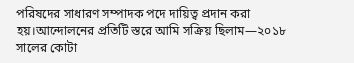পরিষদের সাধারণ সম্পাদক পদে দায়িত্ব প্রদান করা হয়।আন্দোলনের প্রতিটি স্তরে আমি সক্রিয় ছিলাম—২০১৮ সালের কোটা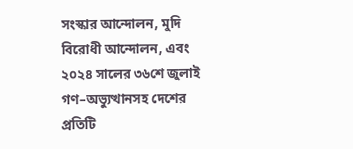সংস্কার আন্দোলন, মুদি বিরোধী আন্দোলন, এবং ২০২৪ সালের ৩৬শে জুলাই গণ–অভ্যুত্থানসহ দেশের প্রতিটি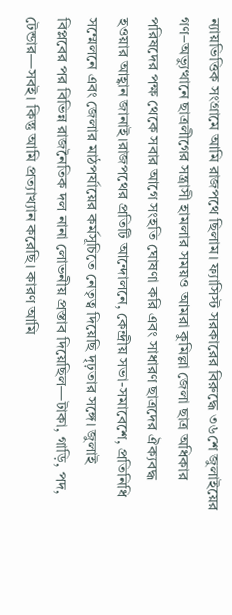ন্যায়ভিত্তিক সংগ্রামে আমি রাজপথে ছিলাম। ফ্যাসিস্ট সরকারের বিরুদ্ধে ৩৬শে জুলাইয়ের গণ–অভ্যুত্থানে ছাত্রলীগের সন্ত্রাসী হামলার সময়ও আমরা কুমিল্লা জেলা ছাত্র অধিকার পরিষদের পক্ষ থেকে সবার আগে সংহতি ঘোষণা করি এবং সাধারণ ছাত্রদের ঐক্যবদ্ধ হওয়ার আহ্বান জানাই।রাজপথের প্রতিটি আন্দোলনে, কেন্দ্রীয় সভা-সমাবেশে, প্রতিনিধি সম্মেলনে এবং জেলার মাঠপর্যায়ের কর্মসূচিতে নেতৃত্ব দিয়েছি দৃঢ়তার সঙ্গে। জুলাই বিপ্লবের পর বিভিন্ন রাজনৈতিক দল নানা লোভনীয় প্রস্তাব দিয়েছিল—টাকা, গাড়ি, পদ, টেন্ডার—সবই। কিন্তু আমি প্রত্যাখ্যান করেছি। কারণ আমি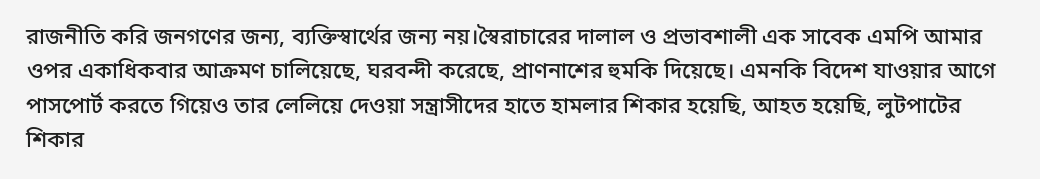রাজনীতি করি জনগণের জন্য, ব্যক্তিস্বার্থের জন্য নয়।স্বৈরাচারের দালাল ও প্রভাবশালী এক সাবেক এমপি আমার ওপর একাধিকবার আক্রমণ চালিয়েছে, ঘরবন্দী করেছে, প্রাণনাশের হুমকি দিয়েছে। এমনকি বিদেশ যাওয়ার আগে পাসপোর্ট করতে গিয়েও তার লেলিয়ে দেওয়া সন্ত্রাসীদের হাতে হামলার শিকার হয়েছি, আহত হয়েছি, লুটপাটের শিকার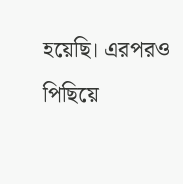হয়েছি। এরপরও পিছিয়ে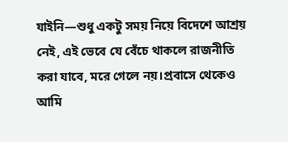যাইনি—শুধু একটু সময় নিয়ে বিদেশে আশ্রয় নেই, এই ভেবে যে বেঁচে থাকলে রাজনীতি করা যাবে, মরে গেলে নয়।প্রবাসে থেকেও আমি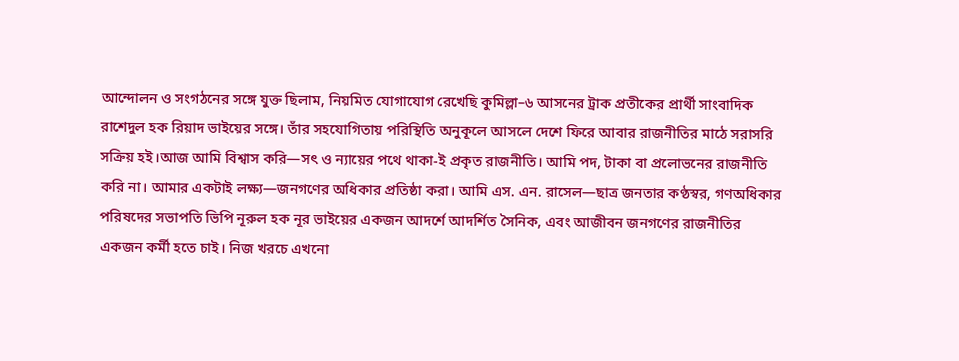আন্দোলন ও সংগঠনের সঙ্গে যুক্ত ছিলাম, নিয়মিত যোগাযোগ রেখেছি কুমিল্লা–৬ আসনের ট্রাক প্রতীকের প্রার্থী সাংবাদিক রাশেদুল হক রিয়াদ ভাইয়ের সঙ্গে। তাঁর সহযোগিতায় পরিস্থিতি অনুকূলে আসলে দেশে ফিরে আবার রাজনীতির মাঠে সরাসরি সক্রিয় হই।আজ আমি বিশ্বাস করি—সৎ ও ন্যায়ের পথে থাকা-ই প্রকৃত রাজনীতি। আমি পদ, টাকা বা প্রলোভনের রাজনীতি করি না। আমার একটাই লক্ষ্য—জনগণের অধিকার প্রতিষ্ঠা করা। আমি এস. এন. রাসেল—ছাত্র জনতার কণ্ঠস্বর, গণঅধিকার পরিষদের সভাপতি ভিপি নূরুল হক নূর ভাইয়ের একজন আদর্শে আদর্শিত সৈনিক, এবং আজীবন জনগণের রাজনীতির একজন কর্মী হতে চাই। নিজ খরচে এখনো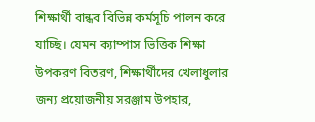শিক্ষার্থী বান্ধব বিভিন্ন কর্মসূচি পালন করে যাচ্ছি। যেমন ক্যাম্পাস ভিত্তিক শিক্ষা উপকরণ বিতরণ, শিক্ষার্থীদের খেলাধুলার জন্য প্রয়োজনীয় সরঞ্জাম উপহার,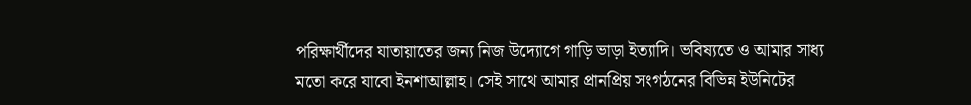পরিক্ষার্থীদের যাতায়াতের জন্য নিজ উদ্যোগে গাড়ি ভাড়া ইত্যাদি। ভবিষ্যতে ও আমার সাধ্য মতো করে যাবো ইনশাআল্লাহ। সেই সাথে আমার প্রানপ্রিয় সংগঠনের বিভিন্ন ইউনিটের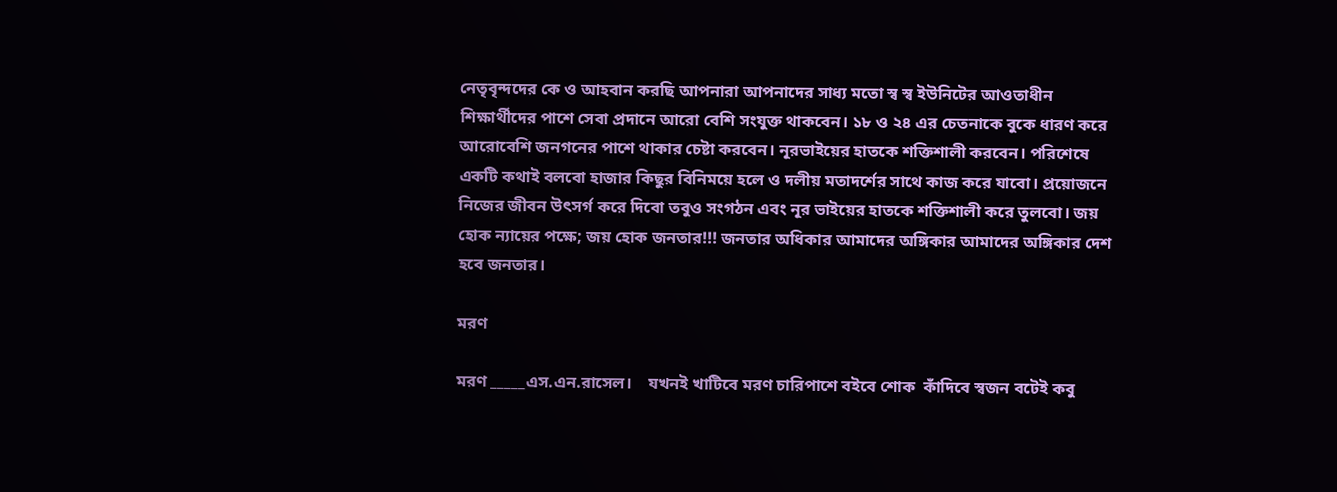নেতৃবৃন্দদের কে ও আহবান করছি আপনারা আপনাদের সাধ্য মতো স্ব স্ব ইউনিটের আওতাধীন শিক্ষার্থীদের পাশে সেবা প্রদানে আরো বেশি সংযুক্ত থাকবেন। ১৮ ও ২৪ এর চেতনাকে বুকে ধারণ করে আরোবেশি জনগনের পাশে থাকার চেষ্টা করবেন। নূরভাইয়ের হাতকে শক্তিশালী করবেন। পরিশেষে একটি কথাই বলবো হাজার কিছুর বিনিময়ে হলে ও দলীয় মতাদর্শের সাথে কাজ করে যাবো। প্রয়োজনে নিজের জীবন উৎসর্গ করে দিবো তবুও সংগঠন এবং নূর ভাইয়ের হাতকে শক্তিশালী করে তুলবো। জয় হোক ন্যায়ের পক্ষে; জয় হোক জনতার!!! জনতার অধিকার আমাদের অঙ্গিকার আমাদের অঙ্গিকার দেশ হবে জনতার।

মরণ

মরণ _____এস.এন.রাসেল।    যখনই খাটিবে মরণ চারিপাশে বইবে শোক  কাঁদিবে স্বজন বটেই কবু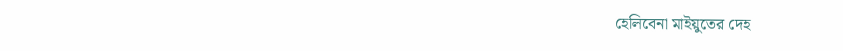হেলিবেনা মাইয়ুতের দেহ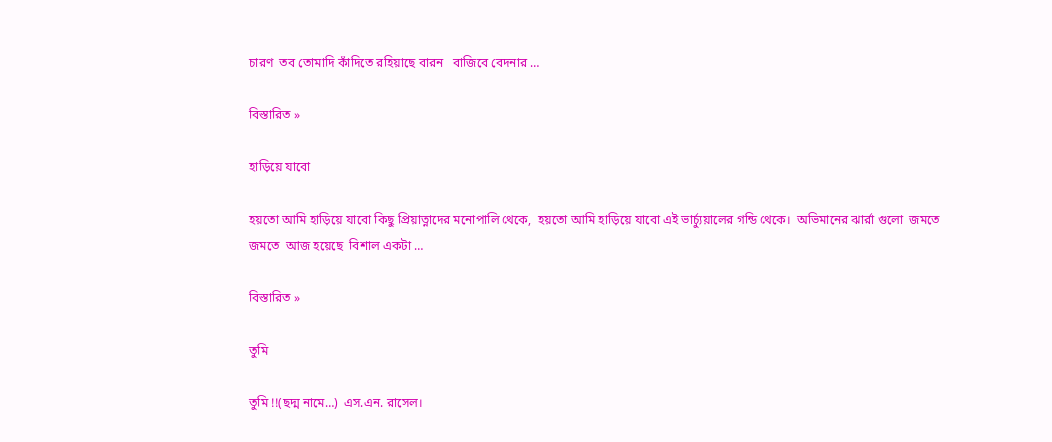চারণ  তব তোমাদি কাঁদিতে রহিয়াছে বারন   বাজিবে বেদনার …

বিস্তারিত »

হাড়িয়ে যাবো

হয়তো আমি হাড়িয়ে যাবো কিছু প্রিয়াত্নাদের মনোপালি থেকে,  হয়তো আমি হাড়িয়ে যাবো এই ভার্চ্যুয়ালের গন্ডি থেকে।  অভিমানের ঝার্রা গুলো  জমতে জমতে  আজ হয়েছে  বিশাল একটা …

বিস্তারিত »

তুমি

তুমি !!(ছদ্ম নামে…)  এস.এন. রাসেল।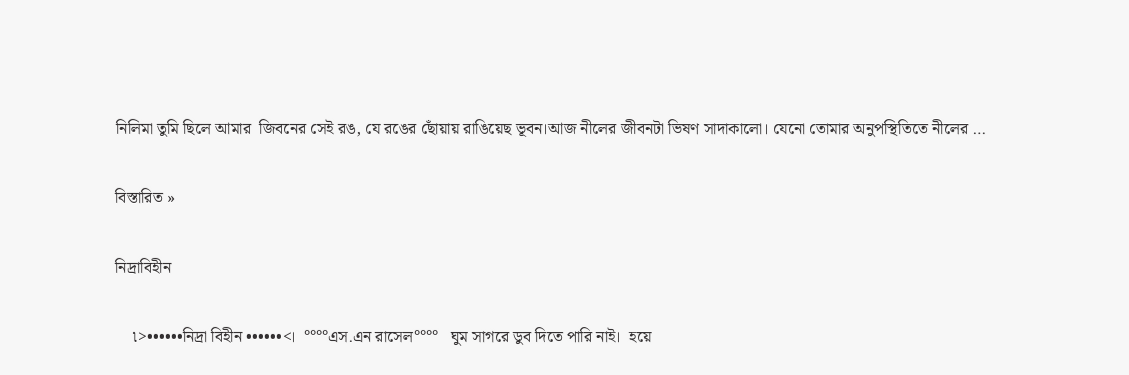নিলিমা তুমি ছিলে আমার  জিবনের সেই রঙ, যে রঙের ছোঁয়ায় রাঙিয়েছ ভূবন।আজ নীলের জীবনটা ভিষণ সাদাকালো। যেনো তোমার অনুপস্থিতিতে নীলের …

বিস্তারিত »

নিদ্রাবিহীন

    ৷>••••••নিদ্রা বিহীন ••••••<।  °°°°এস.এন রাসেল°°°°   ঘুম সাগরে ডুব দিতে পারি নাই।  হয়ে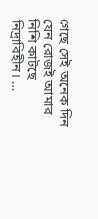গেছে সেই অনেক দিন  যেন রোজই আমার নিশি কাটছে নিদ্রাবিহীন। …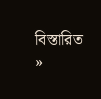বিস্তারিত »